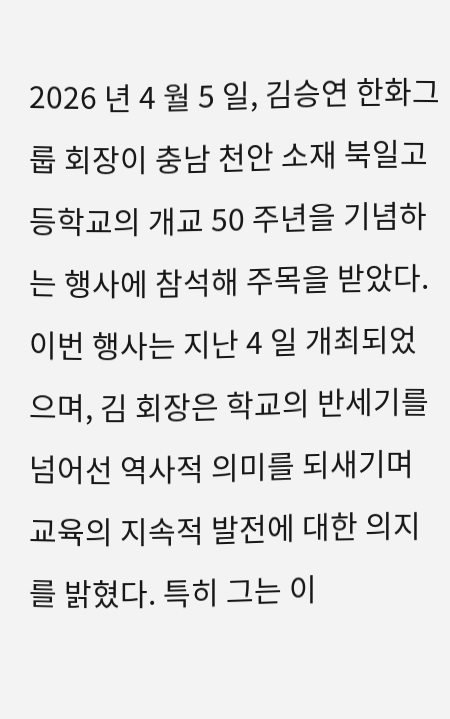2026 년 4 월 5 일, 김승연 한화그룹 회장이 충남 천안 소재 북일고등학교의 개교 50 주년을 기념하는 행사에 참석해 주목을 받았다. 이번 행사는 지난 4 일 개최되었으며, 김 회장은 학교의 반세기를 넘어선 역사적 의미를 되새기며 교육의 지속적 발전에 대한 의지를 밝혔다. 특히 그는 이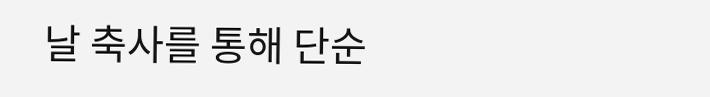날 축사를 통해 단순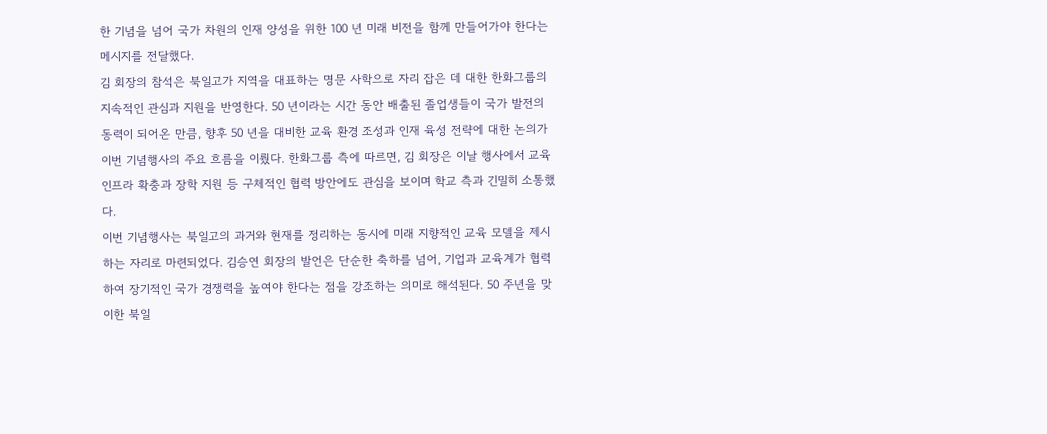한 기념을 넘어 국가 차원의 인재 양성을 위한 100 년 미래 비전을 함께 만들어가야 한다는 메시지를 전달했다.
김 회장의 참석은 북일고가 지역을 대표하는 명문 사학으로 자리 잡은 데 대한 한화그룹의 지속적인 관심과 지원을 반영한다. 50 년이라는 시간 동안 배출된 졸업생들이 국가 발전의 동력이 되어온 만큼, 향후 50 년을 대비한 교육 환경 조성과 인재 육성 전략에 대한 논의가 이번 기념행사의 주요 흐름을 이뤘다. 한화그룹 측에 따르면, 김 회장은 이날 행사에서 교육 인프라 확충과 장학 지원 등 구체적인 협력 방안에도 관심을 보이며 학교 측과 긴밀히 소통했다.
이번 기념행사는 북일고의 과거와 현재를 정리하는 동시에 미래 지향적인 교육 모델을 제시하는 자리로 마련되었다. 김승연 회장의 발언은 단순한 축하를 넘어, 기업과 교육계가 협력하여 장기적인 국가 경쟁력을 높여야 한다는 점을 강조하는 의미로 해석된다. 50 주년을 맞이한 북일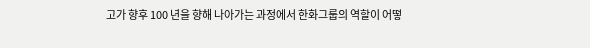고가 향후 100 년을 향해 나아가는 과정에서 한화그룹의 역할이 어떻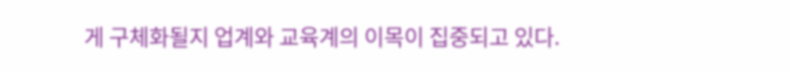게 구체화될지 업계와 교육계의 이목이 집중되고 있다.